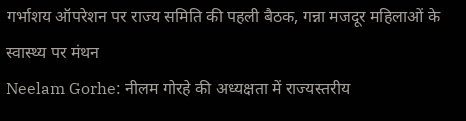गर्भाशय ऑपरेशन पर राज्य समिति की पहली बैठक, गन्ना मजदूर महिलाओं के स्वास्थ्य पर मंथन
Neelam Gorhe: नीलम गोरहे की अध्यक्षता में राज्यस्तरीय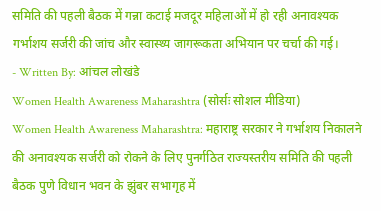समिति की पहली बैठक में गन्ना कटाई मजदूर महिलाओं में हो रही अनावश्यक गर्भाशय सर्जरी की जांच और स्वास्थ्य जागरूकता अभियान पर चर्चा की गई।
- Written By: आंचल लोखंडे
Women Health Awareness Maharashtra (सोर्सः सोशल मीडिया)
Women Health Awareness Maharashtra: महाराष्ट्र सरकार ने गर्भाशय निकालने की अनावश्यक सर्जरी को रोकने के लिए पुनर्गठित राज्यस्तरीय समिति की पहली बैठक पुणे विधान भवन के झुंबर सभागृह में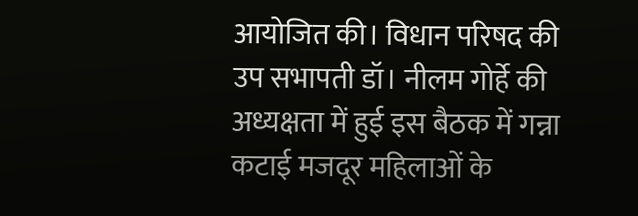आयोजित की। विधान परिषद की उप सभापती डॉ। नीलम गोर्हे की अध्यक्षता में हुई इस बैठक में गन्ना कटाई मजदूर महिलाओं के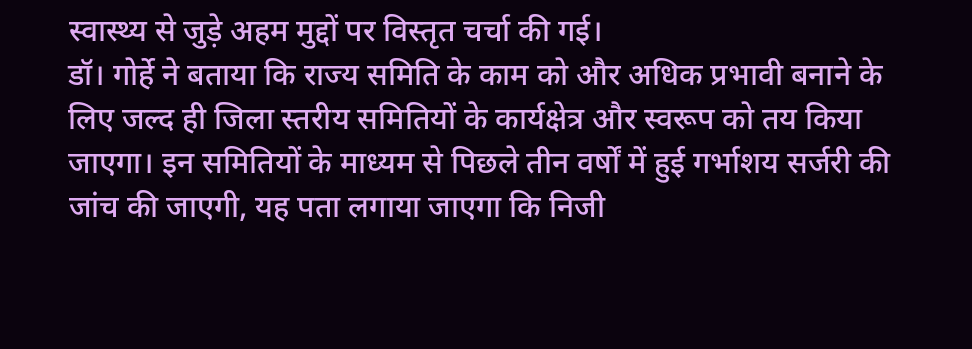स्वास्थ्य से जुड़े अहम मुद्दों पर विस्तृत चर्चा की गई।
डॉ। गोर्हे ने बताया कि राज्य समिति के काम को और अधिक प्रभावी बनाने के लिए जल्द ही जिला स्तरीय समितियों के कार्यक्षेत्र और स्वरूप को तय किया जाएगा। इन समितियों के माध्यम से पिछले तीन वर्षों में हुई गर्भाशय सर्जरी की जांच की जाएगी, यह पता लगाया जाएगा कि निजी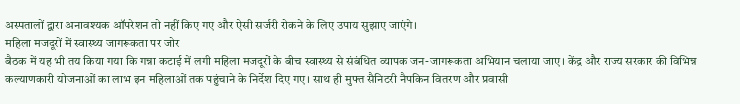अस्पतालों द्वारा अनावश्यक ऑपरेशन तो नहीं किए गए और ऐसी सर्जरी रोकने के लिए उपाय सुझाए जाएंगे।
महिला मजदूरों में स्वास्थ्य जागरूकता पर जोर
बैठक में यह भी तय किया गया कि गन्ना कटाई में लगी महिला मजदूरों के बीच स्वास्थ्य से संबंधित व्यापक जन-जागरूकता अभियान चलाया जाए। केंद्र और राज्य सरकार की विभिन्न कल्याणकारी योजनाओं का लाभ इन महिलाओं तक पहुंचाने के निर्देश दिए गए। साथ ही मुफ्त सैनिटरी नैपकिन वितरण और प्रवासी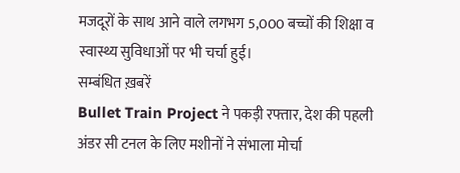मजदूरों के साथ आने वाले लगभग 5,000 बच्चों की शिक्षा व स्वास्थ्य सुविधाओं पर भी चर्चा हुई।
सम्बंधित ख़बरें
Bullet Train Project ने पकड़ी रफ्तार, देश की पहली अंडर सी टनल के लिए मशीनों ने संभाला मोर्चा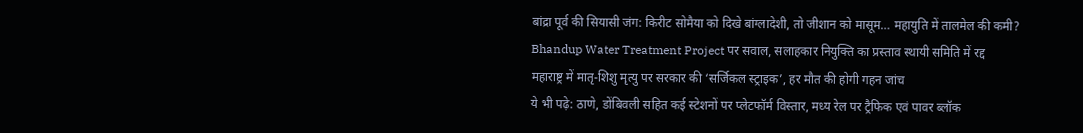बांद्रा पूर्व की सियासी जंग: किरीट सोमैया को दिखे बांग्लादेशी, तो जीशान को मासूम… महायुति में तालमेल की कमी?
Bhandup Water Treatment Project पर सवाल, सलाहकार नियुक्ति का प्रस्ताव स्थायी समिति में रद्द
महाराष्ट्र में मातृ-शिशु मृत्यु पर सरकार की ‘सर्जिकल स्ट्राइक’, हर मौत की होगी गहन जांच
ये भी पढ़े: ठाणे, डोंबिवली सहित कई स्टेशनों पर प्लेटफॉर्म विस्तार, मध्य रेल पर ट्रैफिक एवं पावर ब्लॉक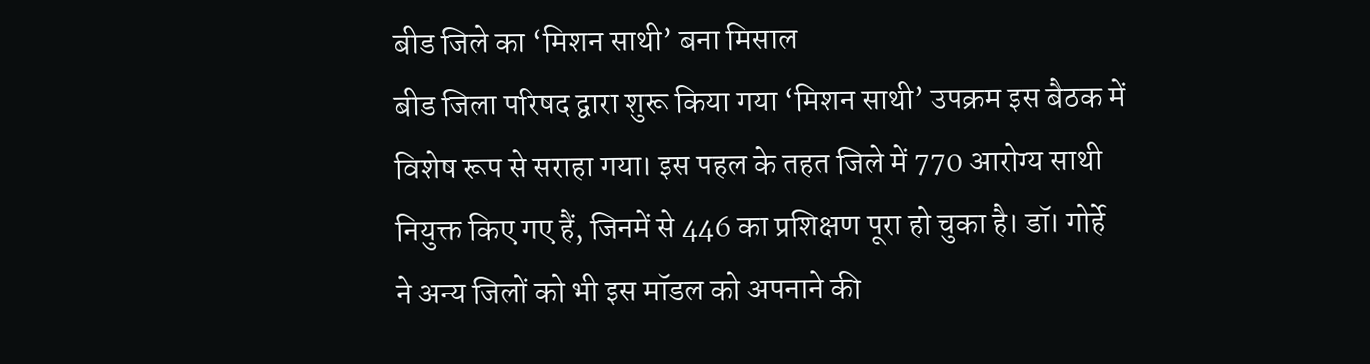बीड जिले का ‘मिशन साथी’ बना मिसाल
बीड जिला परिषद द्वारा शुरू किया गया ‘मिशन साथी’ उपक्रम इस बैठक में विशेष रूप से सराहा गया। इस पहल के तहत जिले में 770 आरोग्य साथी नियुक्त किए गए हैं, जिनमें से 446 का प्रशिक्षण पूरा हो चुका है। डॉ। गोर्हे ने अन्य जिलों को भी इस मॉडल को अपनाने की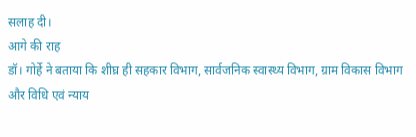सलाह दी।
आगे की राह
डॉ। गोर्हे ने बताया कि शीघ्र ही सहकार विभाग, सार्वजनिक स्वास्थ्य विभाग, ग्राम विकास विभाग और विधि एवं न्याय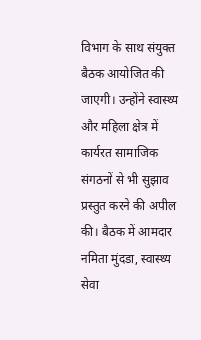विभाग के साथ संयुक्त बैठक आयोजित की जाएगी। उन्होंने स्वास्थ्य और महिला क्षेत्र में कार्यरत सामाजिक संगठनों से भी सुझाव प्रस्तुत करने की अपील की। बैठक में आमदार नमिता मुंदडा, स्वास्थ्य सेवा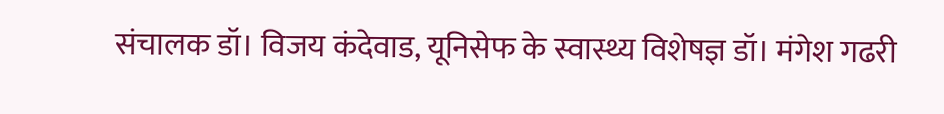संचालक डॉ। विजय कंदेवाड, यूनिसेफ के स्वास्थ्य विशेषज्ञ डॉ। मंगेश गढरी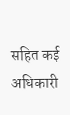सहित कई अधिकारी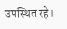उपस्थित रहे।